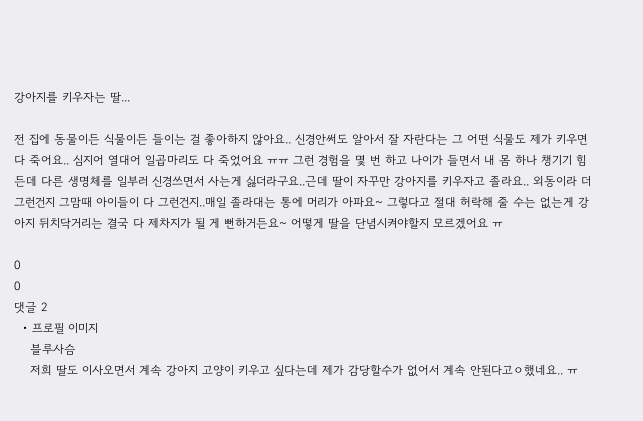강아지를 키우자는 딸...

전 집에 동물이든 식물이든 들이는 걸 좋아하지 않아요.. 신경안써도 알아서 잘 자란다는 그 어떤 식물도 제가 키우면 다 죽어요.. 심지어 열대어 일곱마리도 다 죽었어요 ㅠㅠ 그런 경험을 몇 번 하고 나이가 들면서 내 몸 하나 챙기기 힘든데 다른 생명체를 일부러 신경쓰면서 사는게 싫더라구요..근데 딸이 자꾸만 강아지를 키우자고 졸라요.. 외동이라 더 그런건지 그맘때 아이들이 다 그런건지..매일 졸라대는 통에 머리가 아파요~ 그렇다고 절대 허락해 줄 수는 없는게 강아지 뒤치닥거리는 결국 다 제차지가 될 게 뻔하거든요~ 어떻게 딸을 단념시켜야할지 모르겠어요 ㅠ

0
0
댓글 2
  • 프로필 이미지
    블루사슴
    저희 딸도 이사오면서 계속 강아지 고양이 키우고 싶다는데 제가 감당할수가 없어서 계속 안된다고ㅇ했네요.. ㅠ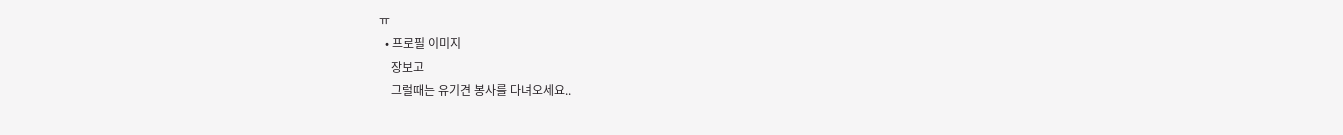ㅠ
  • 프로필 이미지
    장보고
    그럴때는 유기견 봉사를 다녀오세요..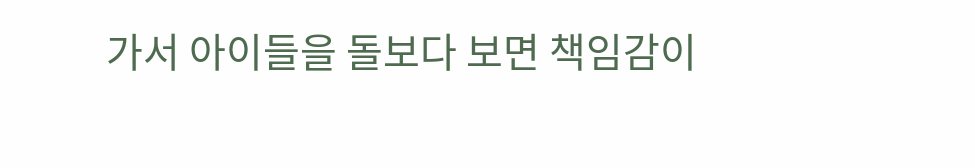가서 아이들을 돌보다 보면 책임감이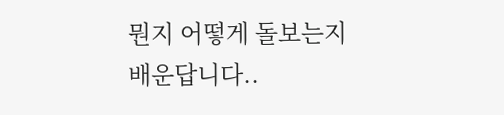뭔지 어떻게 돌보는지 배운답니다..